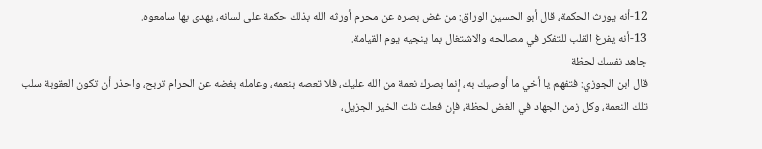12-أنه يورث الحكمة، قال أبو الحسين الوراق: من غض بصره عن محرم أورثه الله بذلك حكمة على لسانه، يهدى بها سامعوه.
13-أنه يفرغ القلب للتفكر في مصالحه والاشتغال بما ينجيه يوم القيامة.
جاهد نفسك لحظة
قال ابن الجوزي: فتفهم يا أخي ما أوصيك به، إنما بصرك نعمة من الله عليك، فلا تعصه بنعمه، وعامله بغضه عن الحرام تربح، واحذر أن تكون العقوبة سلب تلك النعمة، وكل زمن الجهاد في الغض لحظة، فإن فعلت نلت الخير الجزيل،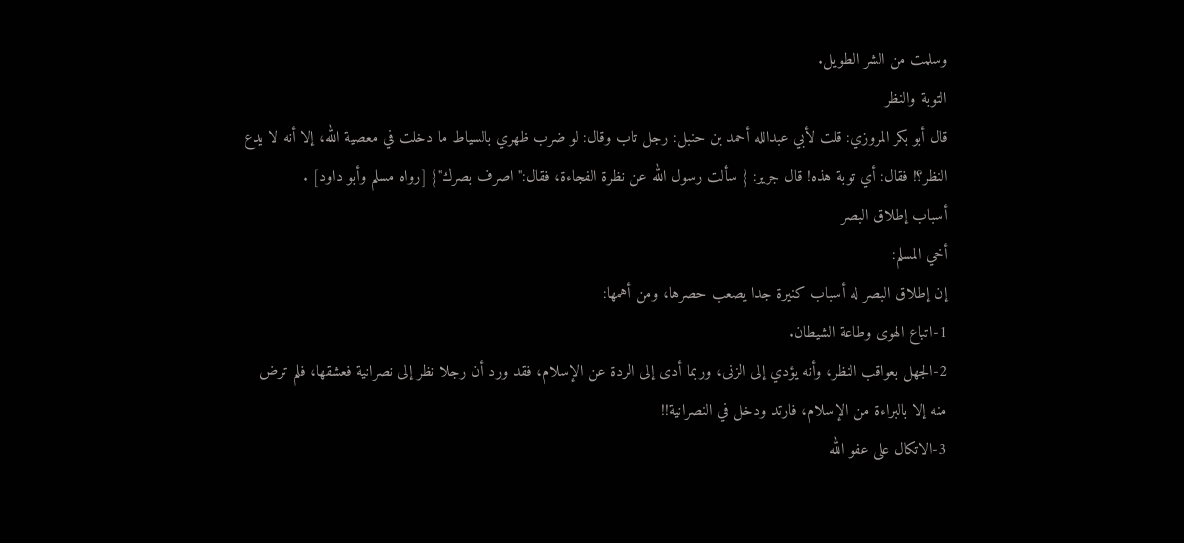وسلمت من الشر الطويل.
التوبة والنظر
قال أبو بكر المروزي: قلت لأبي عبدالله أحمد بن حنبل: رجل تاب وقال: لو ضرب ظهري بالسياط ما دخلت في معصية الله، إلا أنه لا يدع النظر؟! فقال: أي توبة هذه! قال جرير: { سألت رسول الله عن نظرة الفجاءة، فقال:"اصرف بصرك"} [رواه مسلم وأبو داود] .
أسباب إطلاق البصر
أخي المسلم:
إن إطلاق البصر له أسباب كنيرة جدا يصعب حصرها، ومن أهمها:
1-اتباع الهوى وطاعة الشيطان.
2-الجهل بعواقب النظر، وأنه يؤدي إلى الزنى، وربما أدى إلى الردة عن الإسلام، فقد ورد أن رجلا نظر إلى نصرانية فعشقها، فلم ترض منه إلا بالبراءة من الإسلام، فارتد ودخل في النصرانية!!
3-الاتكال على عفو الله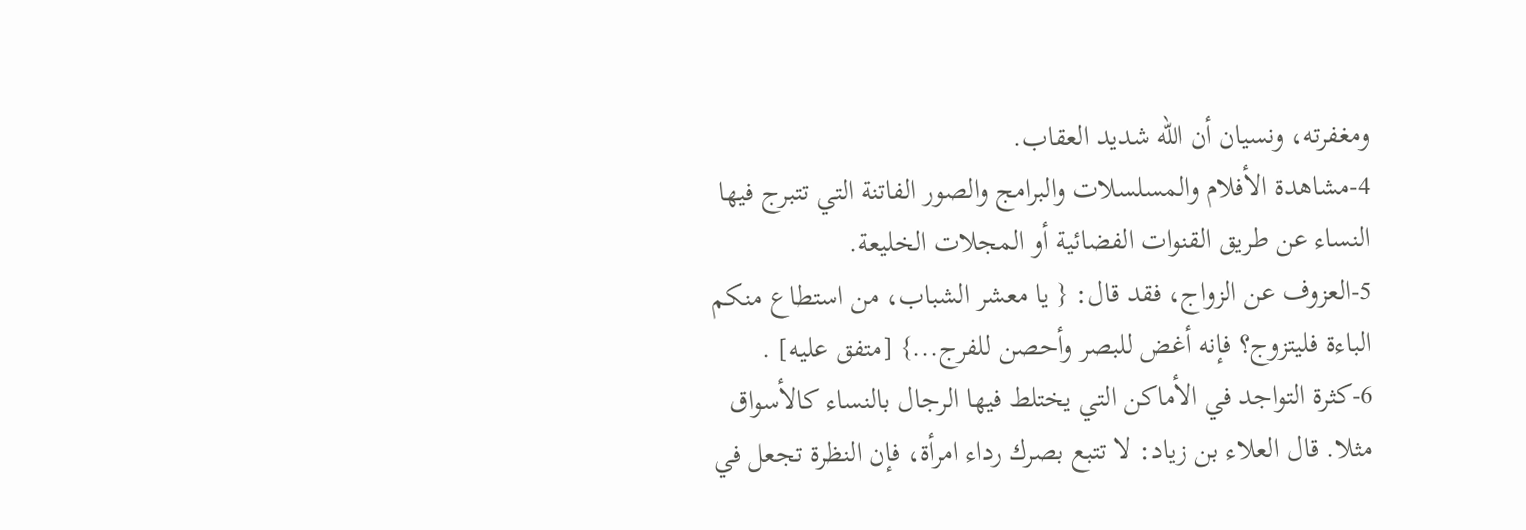ومغفرته، ونسيان أن الله شديد العقاب.
4-مشاهدة الأفلام والمسلسلات والبرامج والصور الفاتنة التي تتبرج فيها النساء عن طريق القنوات الفضائية أو المجلات الخليعة.
5-العزوف عن الزواج، فقد قال: { يا معشر الشباب، من استطاع منكم الباءة فليتزوج؟ فإنه أغض للبصر وأحصن للفرج...} [متفق عليه] .
6-كثرة التواجد في الأماكن التي يختلط فيها الرجال بالنساء كالأسواق مثلا. قال العلاء بن زياد: لا تتبع بصرك رداء امرأة، فإن النظرة تجعل في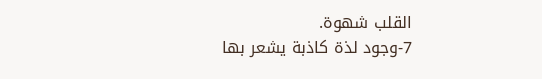القلب شهوة.
7-وجود لذة كاذبة يشعر بها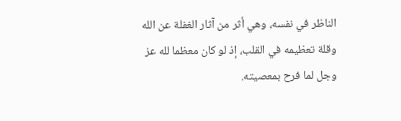الناظر في نفسه، وهي أثر من آثار الغفلة عن الله وقلة تعظيمه في القلب، إذ لو كان معظما لله عز وجل لما فرح بمعصيته.